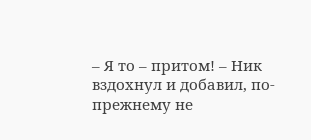– Я то – притом! – Ник вздохнул и добавил, по-прежнему не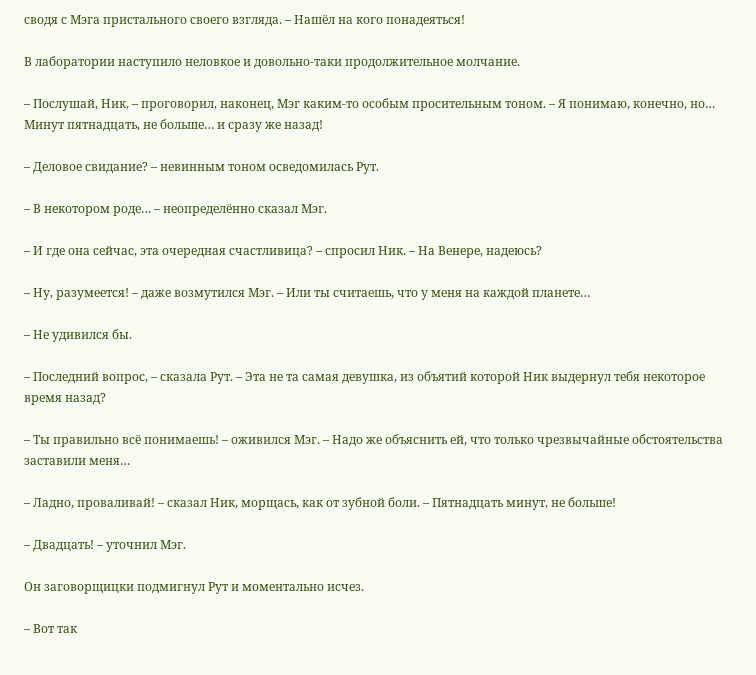сводя с Мэга пристального своего взгляда. – Нашёл на кого понадеяться!

В лаборатории наступило неловкое и довольно-таки продолжительное молчание.

– Послушай, Ник, – проговорил, наконец, Мэг каким-то особым просительным тоном. – Я понимаю, конечно, но… Минут пятнадцать, не больше… и сразу же назад!

– Деловое свидание? – невинным тоном осведомилась Рут.

– В некотором роде… – неопределённо сказал Мэг.

– И где она сейчас, эта очередная счастливица? – спросил Ник. – На Венере, надеюсь?

– Ну, разумеется! – даже возмутился Мэг. – Или ты считаешь, что у меня на каждой планете…

– Не удивился бы.

– Последний вопрос, – сказала Рут. – Эта не та самая девушка, из объятий которой Ник выдернул тебя некоторое время назад?

– Ты правильно всё понимаешь! – оживился Мэг. – Надо же объяснить ей, что только чрезвычайные обстоятельства заставили меня…

– Ладно, проваливай! – сказал Ник, морщась, как от зубной боли. – Пятнадцать минут, не больше!

– Двадцать! – уточнил Мэг.

Он заговорщицки подмигнул Рут и моментально исчез.

– Вот так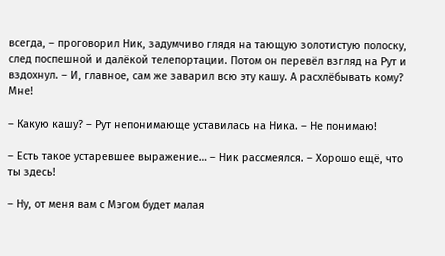всегда, – проговорил Ник, задумчиво глядя на тающую золотистую полоску, след поспешной и далёкой телепортации. Потом он перевёл взгляд на Рут и вздохнул. – И, главное, сам же заварил всю эту кашу. А расхлёбывать кому? Мне!

– Какую кашу? – Рут непонимающе уставилась на Ника. – Не понимаю!

– Есть такое устаревшее выражение… – Ник рассмеялся. – Хорошо ещё, что ты здесь!

– Ну, от меня вам с Мэгом будет малая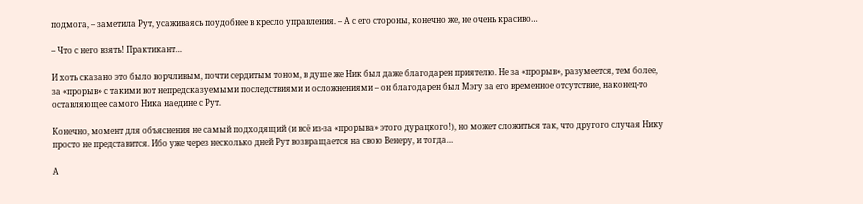подмога, – заметила Рут, усаживаясь поудобнее в кресло управления. – А с его стороны, конечно же, не очень красиво…

– Что с него взять! Практикант…

И хоть сказано это было ворчливым, почти сердитым тоном, в душе же Ник был даже благодарен приятелю. Не за «прорыв», разумеется, тем более, за «прорыв» с такими вот непредсказуемыми последствиями и осложнениями – он благодарен был Мэгу за его временное отсутствие, наконец-то оставляющее самого Ника наедине с Рут.

Конечно, момент для объяснения не самый подходящий (и всё из-за «прорыва» этого дурацкого!), но может сложиться так, что другого случая Нику просто не представится. Ибо уже через несколько дней Рут возвращается на свою Венеру, и тогда…

А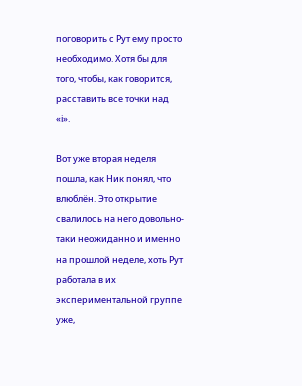поговорить с Рут ему просто необходимо. Хотя бы для того, чтобы, как говорится, расставить все точки над «і».

Вот уже вторая неделя пошла, как Ник понял, что влюблён. Это открытие свалилось на него довольно-таки неожиданно и именно на прошлой неделе, хоть Рут работала в их экспериментальной группе уже,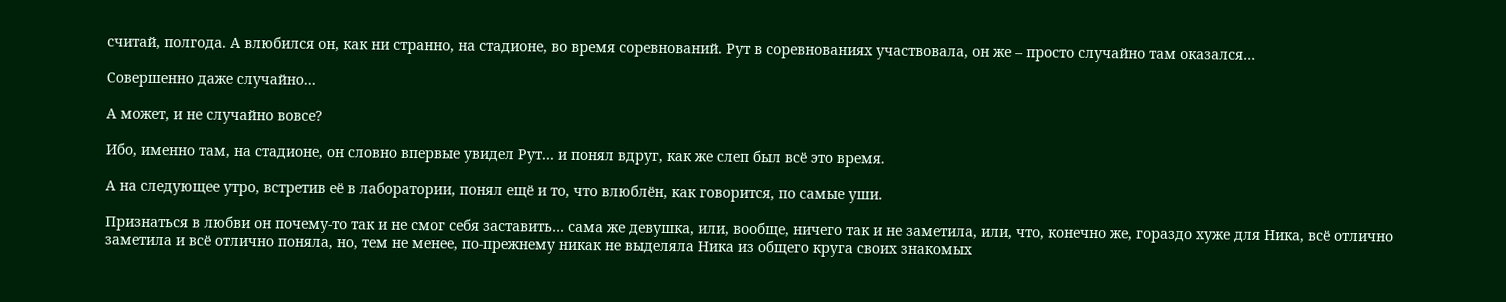считай, полгода. А влюбился он, как ни странно, на стадионе, во время соревнований. Рут в соревнованиях участвовала, он же – просто случайно там оказался…

Совершенно даже случайно…

А может, и не случайно вовсе?

Ибо, именно там, на стадионе, он словно впервые увидел Рут… и понял вдруг, как же слеп был всё это время.

А на следующее утро, встретив её в лаборатории, понял ещё и то, что влюблён, как говорится, по самые уши.

Признаться в любви он почему-то так и не смог себя заставить… сама же девушка, или, вообще, ничего так и не заметила, или, что, конечно же, гораздо хуже для Ника, всё отлично заметила и всё отлично поняла, но, тем не менее, по-прежнему никак не выделяла Ника из общего круга своих знакомых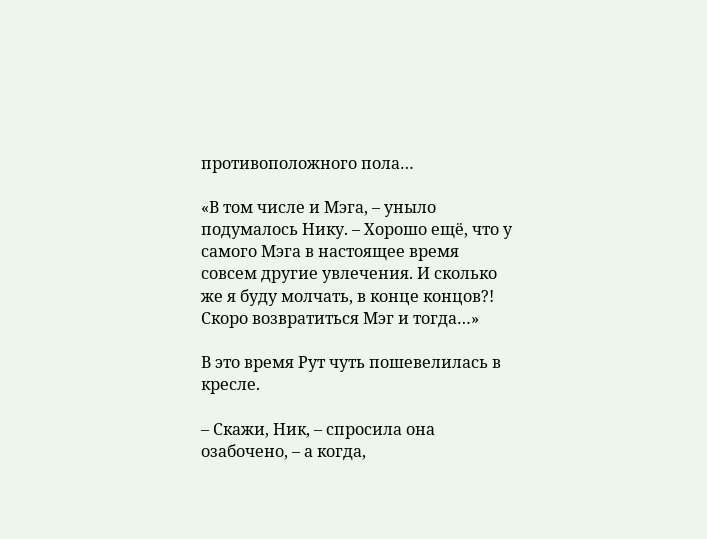противоположного пола…

«В том числе и Мэга, – уныло подумалось Нику. – Хорошо ещё, что у самого Мэга в настоящее время совсем другие увлечения. И сколько же я буду молчать, в конце концов?! Скоро возвратиться Мэг и тогда…»

В это время Рут чуть пошевелилась в кресле.

– Скажи, Ник, – спросила она озабочено, – а когда,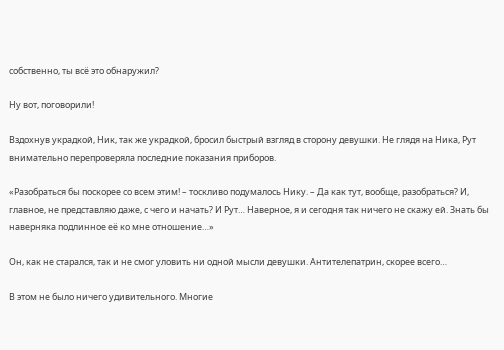собственно, ты всё это обнаружил?

Ну вот, поговорили!

Вздохнув украдкой, Ник, так же украдкой, бросил быстрый взгляд в сторону девушки. Не глядя на Ника, Рут внимательно перепроверяла последние показания приборов.

«Разобраться бы поскорее со всем этим! – тоскливо подумалось Нику. – Да как тут, вообще, разобраться? И, главное, не представляю даже, с чего и начать? И Рут… Наверное, я и сегодня так ничего не скажу ей. Знать бы наверняка подлинное её ко мне отношение…»

Он, как не старался, так и не смог уловить ни одной мысли девушки. Антителепатрин, скорее всего…

В этом не было ничего удивительного. Многие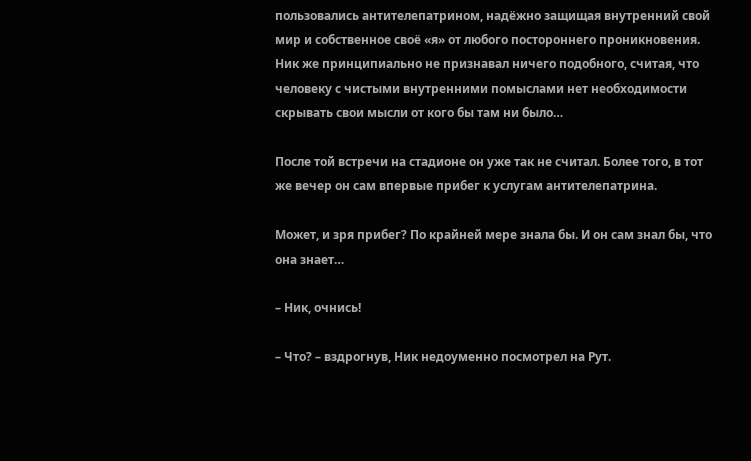пользовались антителепатрином, надёжно защищая внутренний свой мир и собственное своё «я» от любого постороннего проникновения. Ник же принципиально не признавал ничего подобного, считая, что человеку с чистыми внутренними помыслами нет необходимости скрывать свои мысли от кого бы там ни было…

После той встречи на стадионе он уже так не считал. Более того, в тот же вечер он сам впервые прибег к услугам антителепатрина.

Может, и зря прибег? По крайней мере знала бы. И он сам знал бы, что она знает…

– Ник, очнись!

– Что? – вздрогнув, Ник недоуменно посмотрел на Рут.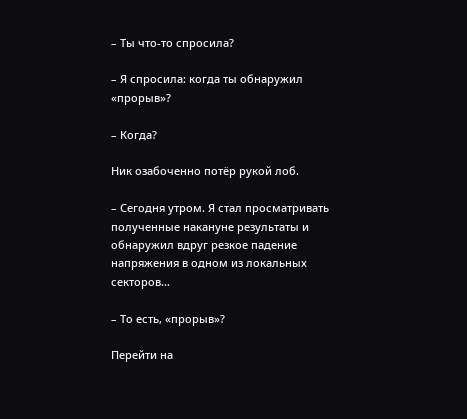– Ты что-то спросила?

– Я спросила: когда ты обнаружил «прорыв»?

– Когда?

Ник озабоченно потёр рукой лоб.

– Сегодня утром. Я стал просматривать полученные накануне результаты и обнаружил вдруг резкое падение напряжения в одном из локальных секторов…

– То есть, «прорыв»?

Перейти на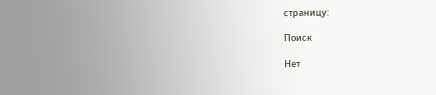страницу:

Поиск

Нет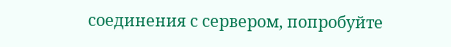соединения с сервером, попробуйте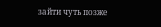зайти чуть позже